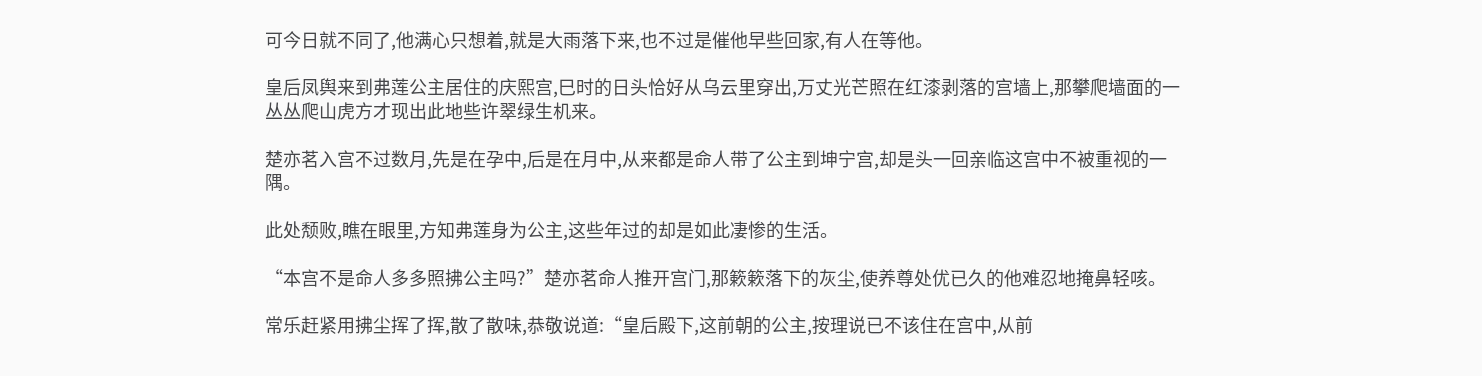可今日就不同了,他满心只想着,就是大雨落下来,也不过是催他早些回家,有人在等他。

皇后凤舆来到弗莲公主居住的庆熙宫,巳时的日头恰好从乌云里穿出,万丈光芒照在红漆剥落的宫墙上,那攀爬墙面的一丛丛爬山虎方才现出此地些许翠绿生机来。

楚亦茗入宫不过数月,先是在孕中,后是在月中,从来都是命人带了公主到坤宁宫,却是头一回亲临这宫中不被重视的一隅。

此处颓败,瞧在眼里,方知弗莲身为公主,这些年过的却是如此凄惨的生活。

“本宫不是命人多多照拂公主吗?”楚亦茗命人推开宫门,那簌簌落下的灰尘,使养尊处优已久的他难忍地掩鼻轻咳。

常乐赶紧用拂尘挥了挥,散了散味,恭敬说道:“皇后殿下,这前朝的公主,按理说已不该住在宫中,从前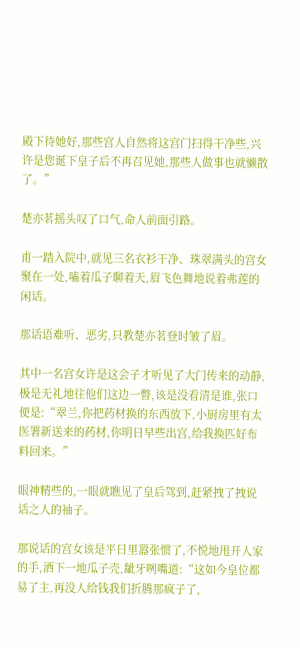殿下待她好,那些宫人自然将这宫门扫得干净些,兴许是您诞下皇子后不再召见她,那些人做事也就懒散了。”

楚亦茗摇头叹了口气,命人前面引路。

甫一踏入院中,就见三名衣衫干净、珠翠满头的宫女聚在一处,嗑着瓜子聊着天,眉飞色舞地说着弗莲的闲话。

那话语难听、恶劣,只教楚亦茗登时皱了眉。

其中一名宫女许是这会子才听见了大门传来的动静,极是无礼地往他们这边一瞥,该是没看清是谁,张口便是:“翠兰,你把药材换的东西放下,小厨房里有太医署新送来的药材,你明日早些出宫,给我换匹好布料回来。”

眼神精些的,一眼就瞧见了皇后驾到,赶紧拽了拽说话之人的袖子。

那说话的宫女该是平日里嚣张惯了,不悦地甩开人家的手,洒下一地瓜子壳,龇牙咧嘴道:“这如今皇位都易了主,再没人给钱我们折腾那疯子了,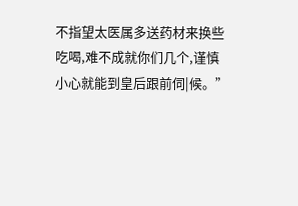不指望太医属多送药材来换些吃喝,难不成就你们几个,谨慎小心就能到皇后跟前伺|候。”